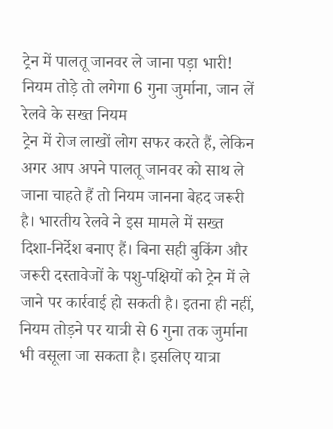ट्रेन में पालतू जानवर ले जाना पड़ा भारी! नियम तोड़े तो लगेगा 6 गुना जुर्माना, जान लें रेलवे के सख्त नियम
ट्रेन में रोज लाखों लोग सफर करते हैं, लेकिन अगर आप अपने पालतू जानवर को साथ ले जाना चाहते हैं तो नियम जानना बेहद जरूरी है। भारतीय रेलवे ने इस मामले में सख्त दिशा-निर्देश बनाए हैं। बिना सही बुकिंग और जरूरी दस्तावेजों के पशु-पक्षियों को ट्रेन में ले जाने पर कार्रवाई हो सकती है। इतना ही नहीं, नियम तोड़ने पर यात्री से 6 गुना तक जुर्माना भी वसूला जा सकता है। इसलिए यात्रा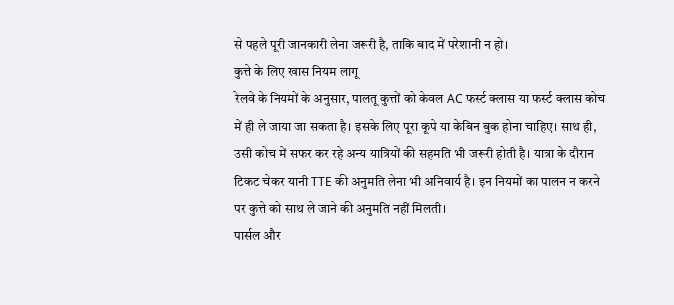से पहले पूरी जानकारी लेना जरूरी है, ताकि बाद में परेशानी न हो।
कुत्ते के लिए खास नियम लागू
रेलवे के नियमों के अनुसार, पालतू कुत्तों को केवल AC फर्स्ट क्लास या फर्स्ट क्लास कोच में ही ले जाया जा सकता है। इसके लिए पूरा कूपे या केबिन बुक होना चाहिए। साथ ही, उसी कोच में सफर कर रहे अन्य यात्रियों की सहमति भी जरूरी होती है। यात्रा के दौरान टिकट चेकर यानी TTE की अनुमति लेना भी अनिवार्य है। इन नियमों का पालन न करने पर कुत्ते को साथ ले जाने की अनुमति नहीं मिलती।
पार्सल और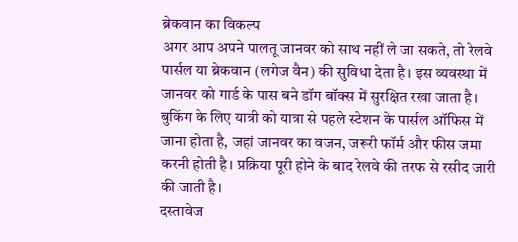ब्रेकवान का विकल्प
अगर आप अपने पालतू जानवर को साथ नहीं ले जा सकते, तो रेलवे पार्सल या ब्रेकवान (लगेज वैन) की सुविधा देता है। इस व्यवस्था में जानवर को गार्ड के पास बने डॉग बॉक्स में सुरक्षित रखा जाता है। बुकिंग के लिए यात्री को यात्रा से पहले स्टेशन के पार्सल ऑफिस में जाना होता है, जहां जानवर का वजन, जरूरी फॉर्म और फीस जमा करनी होती है। प्रक्रिया पूरी होने के बाद रेलवे की तरफ से रसीद जारी की जाती है।
दस्तावेज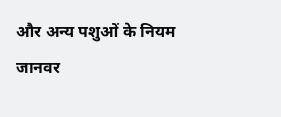और अन्य पशुओं के नियम
जानवर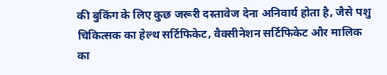की बुकिंग के लिए कुछ जरूरी दस्तावेज देना अनिवार्य होता है, जैसे पशु चिकित्सक का हेल्थ सर्टिफिकेट, वैक्सीनेशन सर्टिफिकेट और मालिक का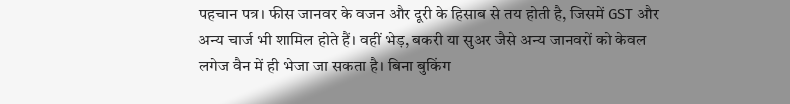पहचान पत्र। फीस जानवर के वजन और दूरी के हिसाब से तय होती है, जिसमें GST और अन्य चार्ज भी शामिल होते हैं। वहीं भेड़, बकरी या सुअर जैसे अन्य जानवरों को केवल लगेज वैन में ही भेजा जा सकता है। बिना बुकिंग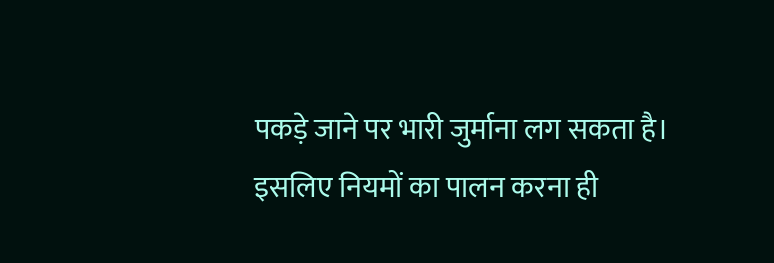पकड़े जाने पर भारी जुर्माना लग सकता है। इसलिए नियमों का पालन करना ही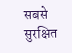सबसे सुरक्षित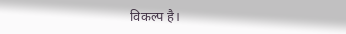विकल्प है।